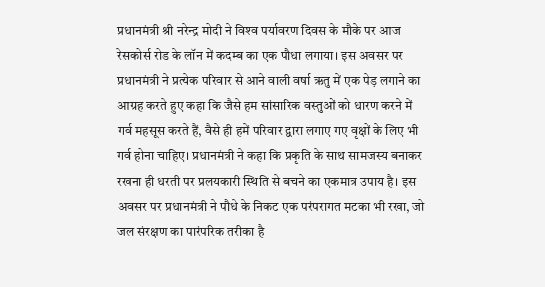प्रधानमंत्री श्री नरेन्‍द्र मोदी ने विश्‍व पर्यावरण दिवस के मौके पर आज रेसकोर्स रोड के लॉन में कदम्‍ब का एक पौधा लगाया। इस अवसर पर प्रधानमंत्री ने प्रत्‍येक परिवार से आने वाली वर्षा ऋतु में एक पेड़ लगाने का आग्रह करते हुए कहा कि जैसे हम सांसारिक वस्‍तुओं को धारण करने में गर्व महसूस करते हैं, वैसे ही हमें परिवार द्वारा लगाए गए वृक्षों के लिए भी गर्व होना चाहिए। प्रधानमंत्री ने कहा कि प्रकृति के साथ सामजस्‍य बनाकर रखना ही धरती पर प्रलयकारी स्थिति से बचने का एकमात्र उपाय है। इस अवसर पर प्रधानमंत्री ने पौधे के निकट एक परंपरागत मटका भी रखा, जो जल संरक्षण का पारंपरिक तरीका है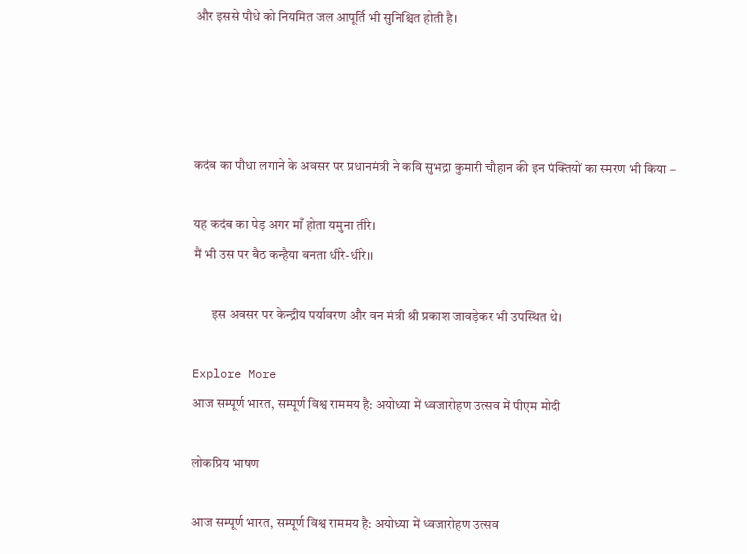और इससे पौधे को नियमित जल आपूर्ति भी सुनिश्चित होती है।




कदंब का पौधा लगाने के अवसर पर प्रधानमंत्री ने कवि सुभद्रा कुमारी चौहान की इन पंक्तियों का स्‍मरण भी किया –

यह कदंब का पेड़ अगर माँ होता यमुना तीरे।
मैं भी उस पर बैठ कन्हैया बनता धीरे-धीरे।।

       इस अवसर पर केन्‍द्रीय पर्यावरण और वन मंत्री श्री प्रकाश जावड़ेकर भी उपस्थित थे।

Explore More
आज सम्पूर्ण भारत, सम्पूर्ण विश्व राममय है: अयोध्या में ध्वजारोहण उत्सव में पीएम मोदी

लोकप्रिय भाषण

आज सम्पूर्ण भारत, सम्पूर्ण विश्व राममय है: अयोध्या में ध्वजारोहण उत्सव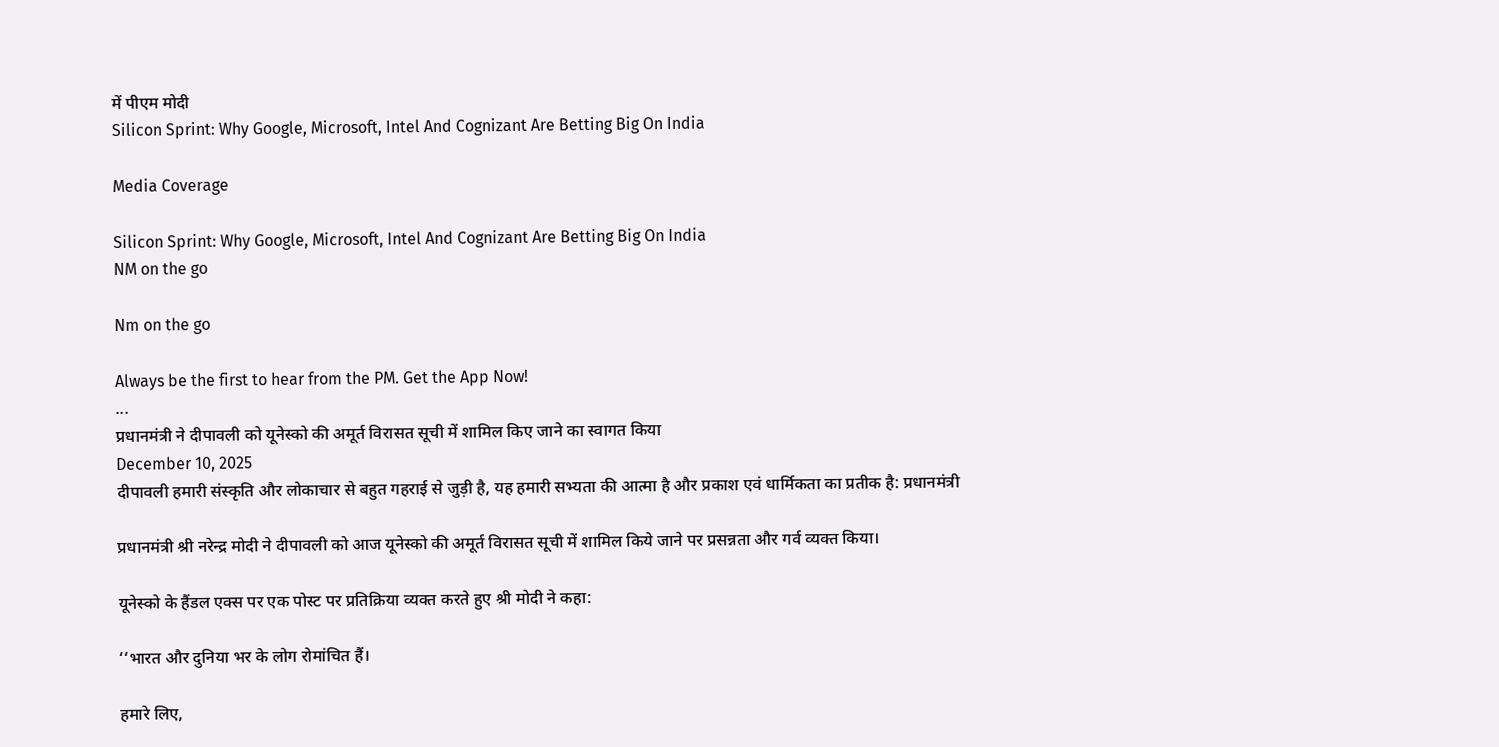में पीएम मोदी
Silicon Sprint: Why Google, Microsoft, Intel And Cognizant Are Betting Big On India

Media Coverage

Silicon Sprint: Why Google, Microsoft, Intel And Cognizant Are Betting Big On India
NM on the go

Nm on the go

Always be the first to hear from the PM. Get the App Now!
...
प्रधानमंत्री ने दीपावली को यूनेस्को की अमूर्त विरासत सूची में शामिल किए जाने का स्वागत किया
December 10, 2025
दीपावली हमारी संस्कृति और लोकाचार से बहुत गहराई से जुड़ी है, यह हमारी सभ्यता की आत्मा है और प्रकाश एवं धार्मिकता का प्रतीक है: प्रधानमंत्री

प्रधानमंत्री श्री नरेन्द्र मोदी ने दीपावली को आज यूनेस्को की अमूर्त विरासत सूची में शामिल किये जाने पर प्रसन्नता और गर्व व्यक्त किया।

यूनेस्को के हैंडल एक्स पर एक पोस्ट पर प्रतिक्रिया व्यक्त करते हुए श्री मोदी ने कहा:

‘‘भारत और दुनिया भर के लोग रोमांचित हैं।

हमारे लिए,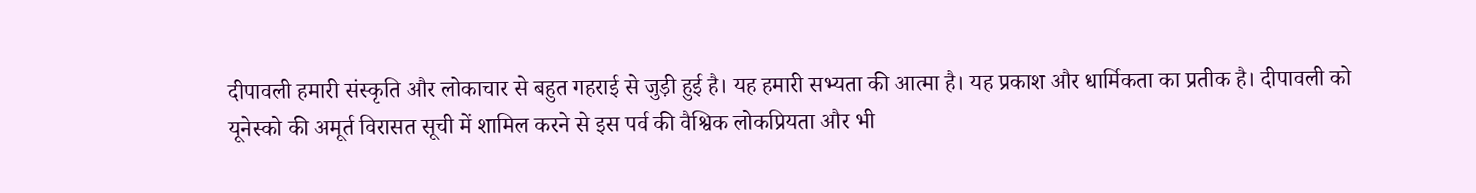दीपावली हमारी संस्कृति और लोकाचार से बहुत गहराई से जुड़ी हुई है। यह हमारी सभ्यता की आत्मा है। यह प्रकाश और धार्मिकता का प्रतीक है। दीपावली को यूनेस्को की अमूर्त विरासत सूची में शामिल करने से इस पर्व की वैश्विक लोकप्रियता और भी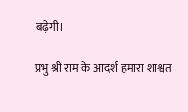बढ़ेगी।

प्रभु श्री राम के आदर्श हमारा शाश्वत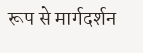रूप से मार्गदर्शन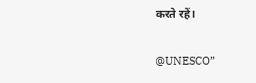करते रहें।

@UNESCO”